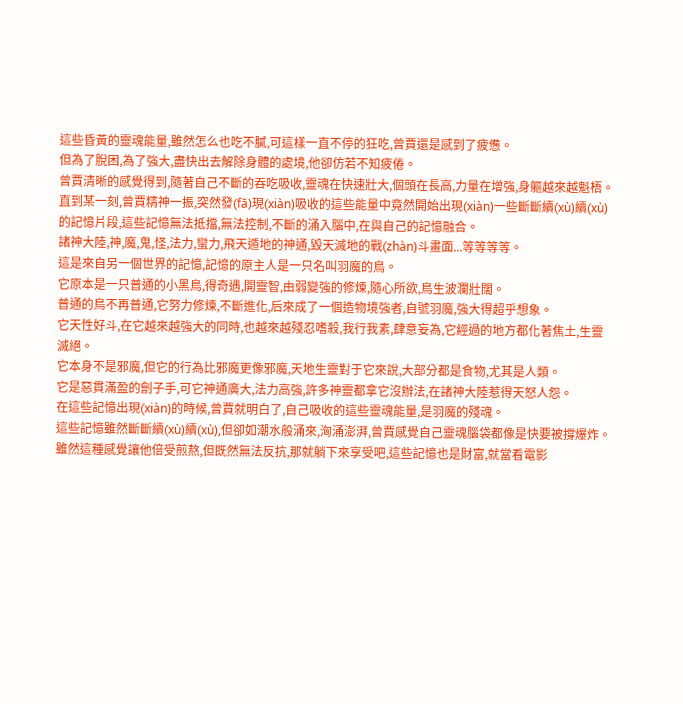這些昏黃的靈魂能量,雖然怎么也吃不膩,可這樣一直不停的狂吃,曾賈還是感到了疲憊。
但為了脫困,為了強大,盡快出去解除身體的處境,他卻仿若不知疲倦。
曾賈清晰的感覺得到,隨著自己不斷的吞吃吸收,靈魂在快速壯大,個頭在長高,力量在增強,身軀越來越魁梧。
直到某一刻,曾賈精神一振,突然發(fā)現(xiàn)吸收的這些能量中竟然開始出現(xiàn)一些斷斷續(xù)續(xù)的記憶片段,這些記憶無法抵擋,無法控制,不斷的涌入腦中,在與自己的記憶融合。
諸神大陸,神,魔,鬼,怪,法力,蠻力,飛天遁地的神通,毀天滅地的戰(zhàn)斗畫面...等等等等。
這是來自另一個世界的記憶,記憶的原主人是一只名叫羽魔的鳥。
它原本是一只普通的小黑鳥,得奇遇,開靈智,由弱變強的修煉,隨心所欲,鳥生波瀾壯闊。
普通的鳥不再普通,它努力修煉,不斷進化,后來成了一個造物境強者,自號羽魔,強大得超乎想象。
它天性好斗,在它越來越強大的同時,也越來越殘忍嗜殺,我行我素,肆意妄為,它經過的地方都化著焦土,生靈滅絕。
它本身不是邪魔,但它的行為比邪魔更像邪魔,天地生靈對于它來說,大部分都是食物,尤其是人類。
它是惡貫滿盈的劊子手,可它神通廣大,法力高強,許多神靈都拿它沒辦法,在諸神大陸惹得天怒人怨。
在這些記憶出現(xiàn)的時候,曾賈就明白了,自己吸收的這些靈魂能量,是羽魔的殘魂。
這些記憶雖然斷斷續(xù)續(xù),但卻如潮水般涌來,洶涌澎湃,曾賈感覺自己靈魂腦袋都像是快要被撐爆炸。
雖然這種感覺讓他倍受煎熬,但既然無法反抗,那就躺下來享受吧,這些記憶也是財富,就當看電影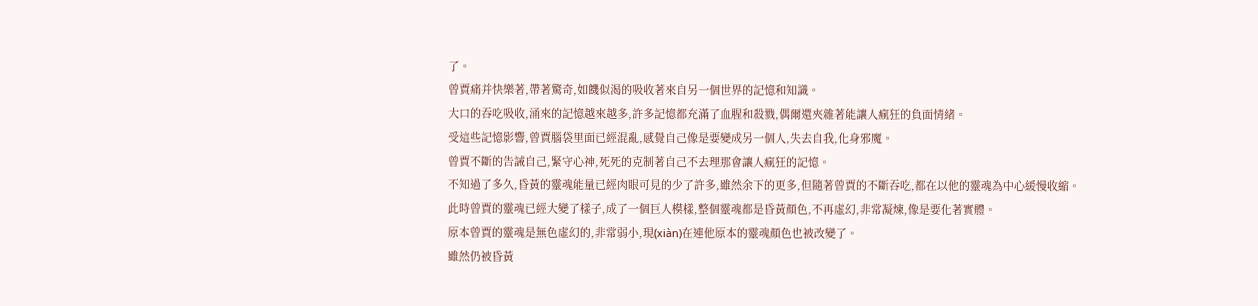了。
曾賈痛并快樂著,帶著驚奇,如饑似渴的吸收著來自另一個世界的記憶和知識。
大口的吞吃吸收,涌來的記憶越來越多,許多記憶都充滿了血腥和殺戮,偶爾還夾雜著能讓人瘋狂的負面情緒。
受這些記憶影響,曾賈腦袋里面已經混亂,感覺自己像是要變成另一個人,失去自我,化身邪魔。
曾賈不斷的告誡自己,緊守心神,死死的克制著自己不去理那會讓人瘋狂的記憶。
不知過了多久,昏黃的靈魂能量已經肉眼可見的少了許多,雖然余下的更多,但隨著曾賈的不斷吞吃,都在以他的靈魂為中心緩慢收縮。
此時曾賈的靈魂已經大變了樣子,成了一個巨人模樣,整個靈魂都是昏黃顏色,不再虛幻,非常凝煉,像是要化著實體。
原本曾賈的靈魂是無色虛幻的,非常弱小,現(xiàn)在連他原本的靈魂顏色也被改變了。
雖然仍被昏黃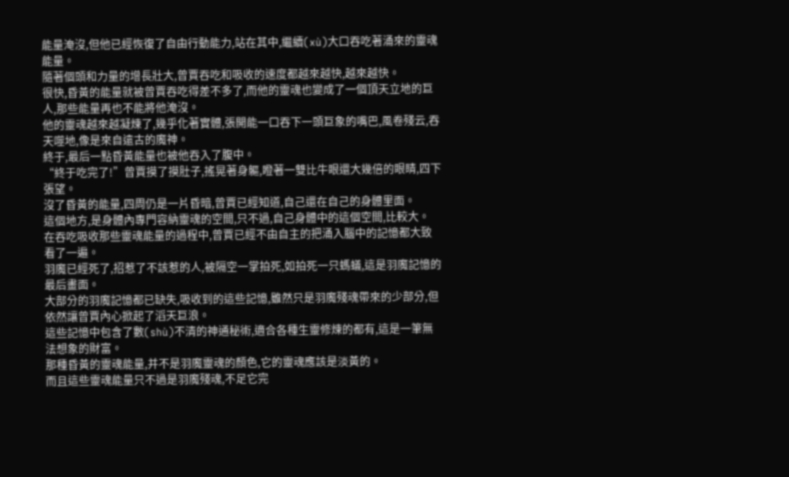能量淹沒,但他已經恢復了自由行動能力,站在其中,繼續(xù)大口吞吃著涌來的靈魂能量。
隨著個頭和力量的增長壯大,曾賈吞吃和吸收的速度都越來越快,越來越快。
很快,昏黃的能量就被曾賈吞吃得差不多了,而他的靈魂也變成了一個頂天立地的巨人,那些能量再也不能將他淹沒。
他的靈魂越來越凝煉了,幾乎化著實體,張開能一口吞下一頭巨象的嘴巴,風卷殘云,吞天噬地,像是來自遠古的魔神。
終于,最后一點昏黃能量也被他吞入了腹中。
“終于吃完了!”曾賈摸了摸肚子,搖晃著身軀,瞪著一雙比牛眼還大幾倍的眼睛,四下張望。
沒了昏黃的能量,四周仍是一片昏暗,曾賈已經知道,自己還在自己的身體里面。
這個地方,是身體內專門容納靈魂的空間,只不過,自己身體中的這個空間,比較大。
在吞吃吸收那些靈魂能量的過程中,曾賈已經不由自主的把涌入腦中的記憶都大致看了一遍。
羽魔已經死了,招惹了不該惹的人,被隔空一掌拍死,如拍死一只螞蟻,這是羽魔記憶的最后畫面。
大部分的羽魔記憶都已缺失,吸收到的這些記憶,雖然只是羽魔殘魂帶來的少部分,但依然讓曾賈內心掀起了滔天巨浪。
這些記憶中包含了數(shù)不清的神通秘術,適合各種生靈修煉的都有,這是一筆無法想象的財富。
那種昏黃的靈魂能量,并不是羽魔靈魂的顏色,它的靈魂應該是淡黃的。
而且這些靈魂能量只不過是羽魔殘魂,不足它完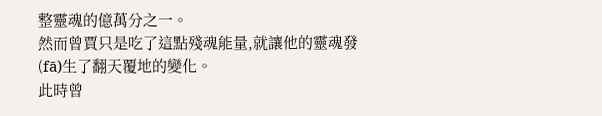整靈魂的億萬分之一。
然而曾賈只是吃了這點殘魂能量,就讓他的靈魂發(fā)生了翻天覆地的變化。
此時曾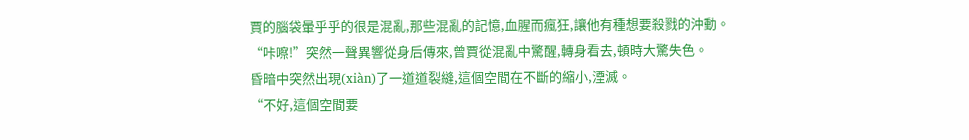賈的腦袋暈乎乎的很是混亂,那些混亂的記憶,血腥而瘋狂,讓他有種想要殺戮的沖動。
“咔嚓!”突然一聲異響從身后傳來,曾賈從混亂中驚醒,轉身看去,頓時大驚失色。
昏暗中突然出現(xiàn)了一道道裂縫,這個空間在不斷的縮小,湮滅。
“不好,這個空間要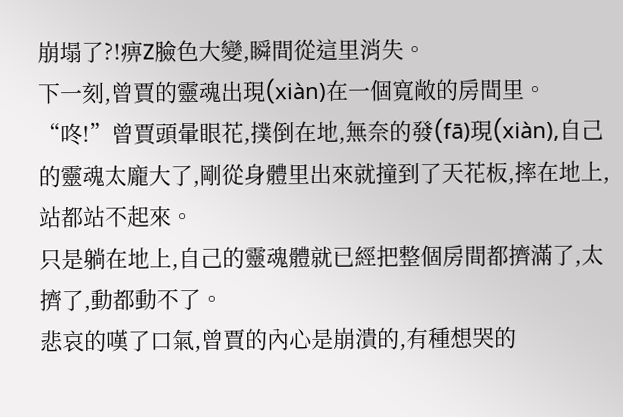崩塌了?!痹Z臉色大變,瞬間從這里消失。
下一刻,曾賈的靈魂出現(xiàn)在一個寬敞的房間里。
“咚!”曾賈頭暈眼花,撲倒在地,無奈的發(fā)現(xiàn),自己的靈魂太龐大了,剛從身體里出來就撞到了天花板,摔在地上,站都站不起來。
只是躺在地上,自己的靈魂體就已經把整個房間都擠滿了,太擠了,動都動不了。
悲哀的嘆了口氣,曾賈的內心是崩潰的,有種想哭的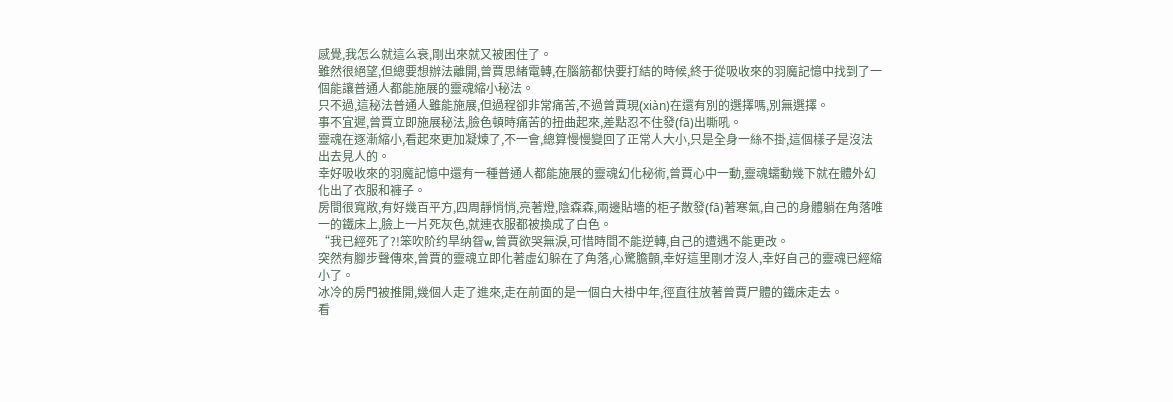感覺,我怎么就這么衰,剛出來就又被困住了。
雖然很絕望,但總要想辦法離開,曾賈思緒電轉,在腦筋都快要打結的時候,終于從吸收來的羽魔記憶中找到了一個能讓普通人都能施展的靈魂縮小秘法。
只不過,這秘法普通人雖能施展,但過程卻非常痛苦,不過曾賈現(xiàn)在還有別的選擇嗎,別無選擇。
事不宜遲,曾賈立即施展秘法,臉色頓時痛苦的扭曲起來,差點忍不住發(fā)出嘶吼。
靈魂在逐漸縮小,看起來更加凝煉了,不一會,總算慢慢變回了正常人大小,只是全身一絲不掛,這個樣子是沒法出去見人的。
幸好吸收來的羽魔記憶中還有一種普通人都能施展的靈魂幻化秘術,曾賈心中一動,靈魂蠕動幾下就在體外幻化出了衣服和褲子。
房間很寬敞,有好幾百平方,四周靜悄悄,亮著燈,陰森森,兩邊貼墻的柜子散發(fā)著寒氣,自己的身體躺在角落唯一的鐵床上,臉上一片死灰色,就連衣服都被換成了白色。
“我已經死了?!笨吹阶约旱纳眢w,曾賈欲哭無淚,可惜時間不能逆轉,自己的遭遇不能更改。
突然有腳步聲傳來,曾賈的靈魂立即化著虛幻躲在了角落,心驚膽顫,幸好這里剛才沒人,幸好自己的靈魂已經縮小了。
冰冷的房門被推開,幾個人走了進來,走在前面的是一個白大褂中年,徑直往放著曾賈尸體的鐵床走去。
看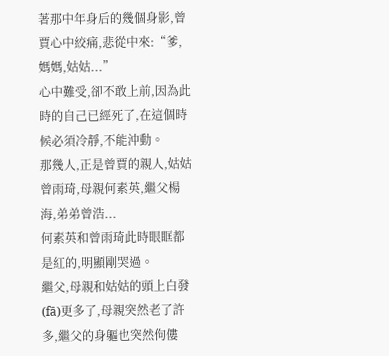著那中年身后的幾個身影,曾賈心中絞痛,悲從中來:“爹,媽媽,姑姑...”
心中難受,卻不敢上前,因為此時的自己已經死了,在這個時候必須冷靜,不能沖動。
那幾人,正是曾賈的親人,姑姑曾雨琦,母親何素英,繼父楊海,弟弟曾浩...
何素英和曾雨琦此時眼眶都是紅的,明顯剛哭過。
繼父,母親和姑姑的頭上白發(fā)更多了,母親突然老了許多,繼父的身軀也突然佝僂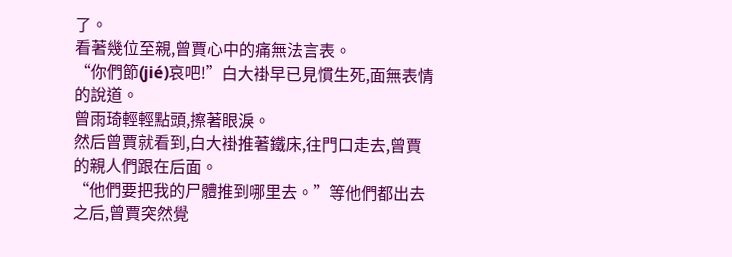了。
看著幾位至親,曾賈心中的痛無法言表。
“你們節(jié)哀吧!”白大褂早已見慣生死,面無表情的說道。
曾雨琦輕輕點頭,擦著眼淚。
然后曾賈就看到,白大褂推著鐵床,往門口走去,曾賈的親人們跟在后面。
“他們要把我的尸體推到哪里去。”等他們都出去之后,曾賈突然覺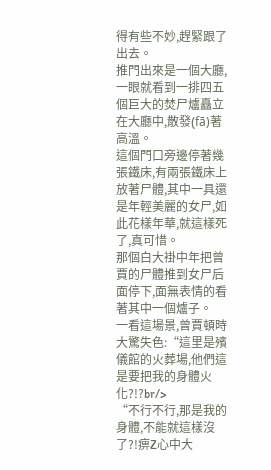得有些不妙,趕緊跟了出去。
推門出來是一個大廳,一眼就看到一排四五個巨大的焚尸爐矗立在大廳中,散發(fā)著高溫。
這個門口旁邊停著幾張鐵床,有兩張鐵床上放著尸體,其中一具還是年輕美麗的女尸,如此花樣年華,就這樣死了,真可惜。
那個白大褂中年把曾賈的尸體推到女尸后面停下,面無表情的看著其中一個爐子。
一看這場景,曾賈頓時大驚失色:“這里是殯儀館的火葬場,他們這是要把我的身體火化?!?br/>
“不行不行,那是我的身體,不能就這樣沒了?!痹Z心中大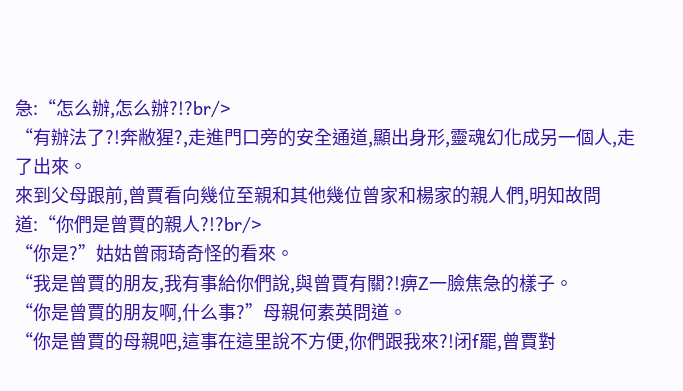急:“怎么辦,怎么辦?!?br/>
“有辦法了?!奔敝猩?,走進門口旁的安全通道,顯出身形,靈魂幻化成另一個人,走了出來。
來到父母跟前,曾賈看向幾位至親和其他幾位曾家和楊家的親人們,明知故問道:“你們是曾賈的親人?!?br/>
“你是?”姑姑曾雨琦奇怪的看來。
“我是曾賈的朋友,我有事給你們說,與曾賈有關?!痹Z一臉焦急的樣子。
“你是曾賈的朋友啊,什么事?”母親何素英問道。
“你是曾賈的母親吧,這事在這里說不方便,你們跟我來?!闭f罷,曾賈對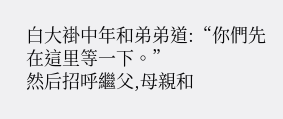白大褂中年和弟弟道:“你們先在這里等一下。”
然后招呼繼父,母親和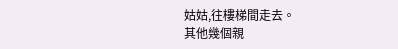姑姑,往樓梯間走去。
其他幾個親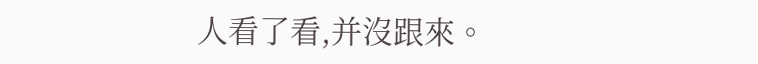人看了看,并沒跟來。